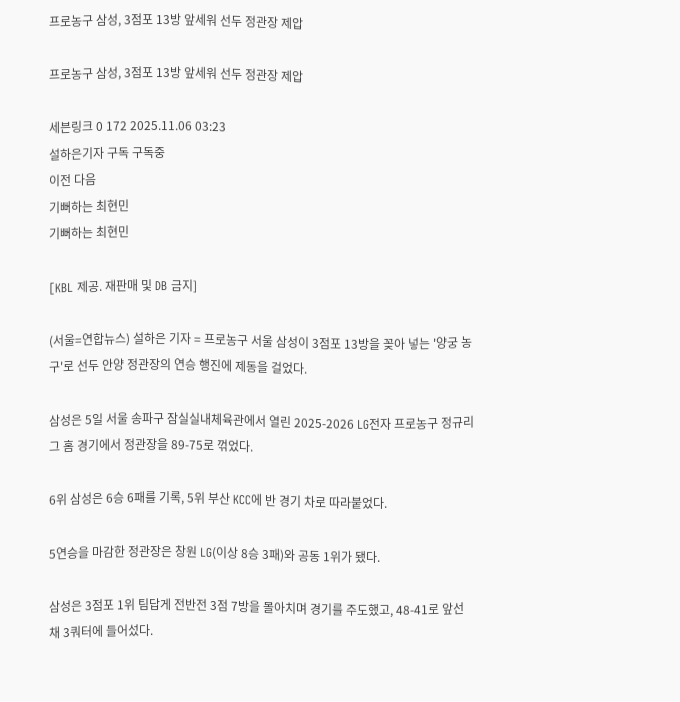프로농구 삼성, 3점포 13방 앞세워 선두 정관장 제압

프로농구 삼성, 3점포 13방 앞세워 선두 정관장 제압

세븐링크 0 172 2025.11.06 03:23
설하은기자 구독 구독중
이전 다음
기뻐하는 최현민
기뻐하는 최현민

[KBL 제공. 재판매 및 DB 금지]

(서울=연합뉴스) 설하은 기자 = 프로농구 서울 삼성이 3점포 13방을 꽂아 넣는 '양궁 농구'로 선두 안양 정관장의 연승 행진에 제동을 걸었다.

삼성은 5일 서울 송파구 잠실실내체육관에서 열린 2025-2026 LG전자 프로농구 정규리그 홈 경기에서 정관장을 89-75로 꺾었다.

6위 삼성은 6승 6패를 기록, 5위 부산 KCC에 반 경기 차로 따라붙었다.

5연승을 마감한 정관장은 창원 LG(이상 8승 3패)와 공동 1위가 됐다.

삼성은 3점포 1위 팀답게 전반전 3점 7방을 몰아치며 경기를 주도했고, 48-41로 앞선 채 3쿼터에 들어섰다.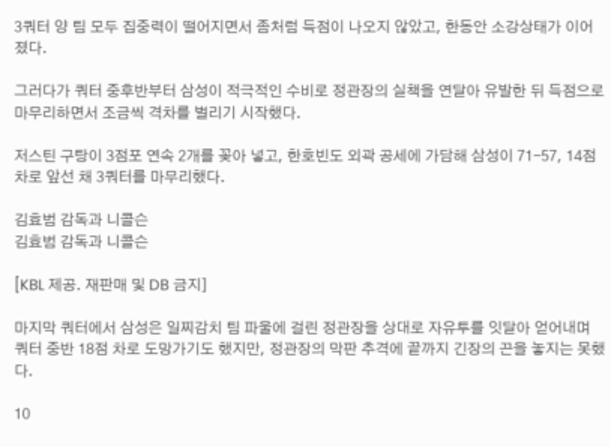3쿼터 양 팀 모두 집중력이 떨어지면서 좀처럼 득점이 나오지 않았고, 한동안 소강상태가 이어졌다.

그러다가 쿼터 중후반부터 삼성이 적극적인 수비로 정관장의 실책을 연달아 유발한 뒤 득점으로 마무리하면서 조금씩 격차를 벌리기 시작했다.

저스틴 구탕이 3점포 연속 2개를 꽂아 넣고, 한호빈도 외곽 공세에 가담해 삼성이 71-57, 14점 차로 앞선 채 3쿼터를 마무리했다.

김효범 감독과 니콜슨
김효범 감독과 니콜슨

[KBL 제공. 재판매 및 DB 금지]

마지막 쿼터에서 삼성은 일찌감치 팀 파울에 걸린 정관장을 상대로 자유투를 잇달아 얻어내며 쿼터 중반 18점 차로 도망가기도 했지만, 정관장의 막판 추격에 끝까지 긴장의 끈을 놓지는 못했다.

10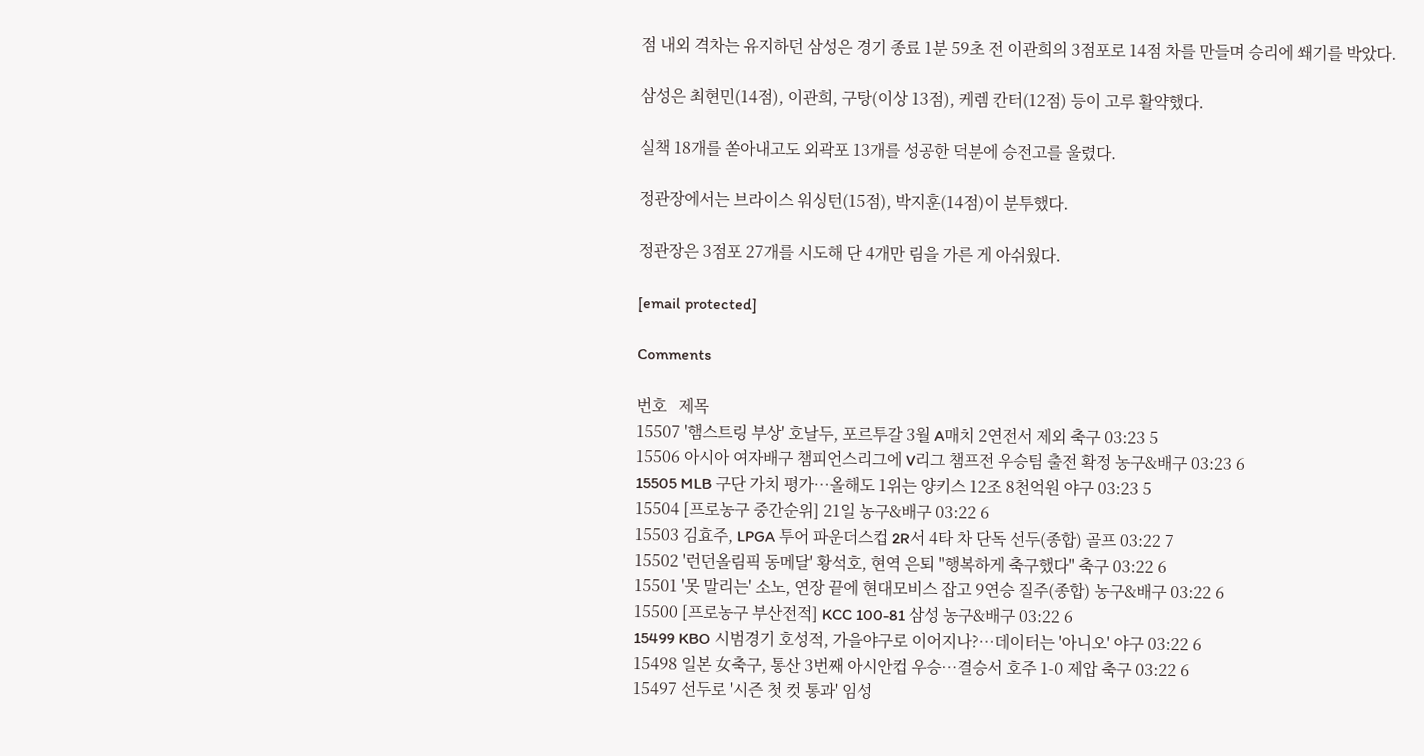점 내외 격차는 유지하던 삼성은 경기 종료 1분 59초 전 이관희의 3점포로 14점 차를 만들며 승리에 쐐기를 박았다.

삼성은 최현민(14점), 이관희, 구탕(이상 13점), 케렘 칸터(12점) 등이 고루 활약했다.

실책 18개를 쏟아내고도 외곽포 13개를 성공한 덕분에 승전고를 울렸다.

정관장에서는 브라이스 워싱턴(15점), 박지훈(14점)이 분투했다.

정관장은 3점포 27개를 시도해 단 4개만 림을 가른 게 아쉬웠다.

[email protected]

Comments

번호   제목
15507 '햄스트링 부상' 호날두, 포르투갈 3월 A매치 2연전서 제외 축구 03:23 5
15506 아시아 여자배구 챔피언스리그에 V리그 챔프전 우승팀 출전 확정 농구&배구 03:23 6
15505 MLB 구단 가치 평가…올해도 1위는 양키스 12조 8천억원 야구 03:23 5
15504 [프로농구 중간순위] 21일 농구&배구 03:22 6
15503 김효주, LPGA 투어 파운더스컵 2R서 4타 차 단독 선두(종합) 골프 03:22 7
15502 '런던올림픽 동메달' 황석호, 현역 은퇴 "행복하게 축구했다" 축구 03:22 6
15501 '못 말리는' 소노, 연장 끝에 현대모비스 잡고 9연승 질주(종합) 농구&배구 03:22 6
15500 [프로농구 부산전적] KCC 100-81 삼성 농구&배구 03:22 6
15499 KBO 시범경기 호성적, 가을야구로 이어지나?…데이터는 '아니오' 야구 03:22 6
15498 일본 女축구, 통산 3번째 아시안컵 우승…결승서 호주 1-0 제압 축구 03:22 6
15497 선두로 '시즌 첫 컷 통과' 임성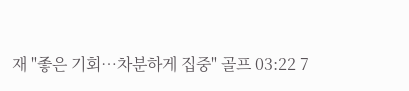재 "좋은 기회…차분하게 집중" 골프 03:22 7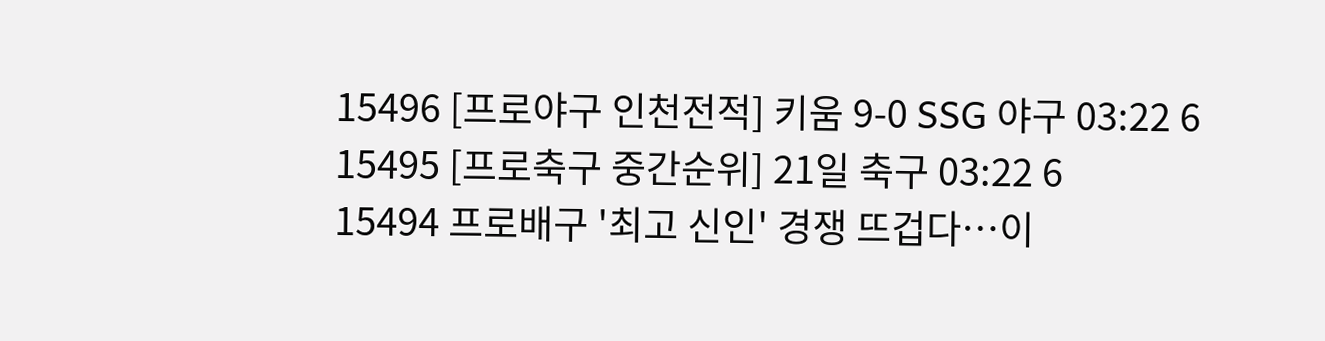15496 [프로야구 인천전적] 키움 9-0 SSG 야구 03:22 6
15495 [프로축구 중간순위] 21일 축구 03:22 6
15494 프로배구 '최고 신인' 경쟁 뜨겁다…이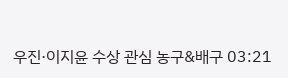우진·이지윤 수상 관심 농구&배구 03:21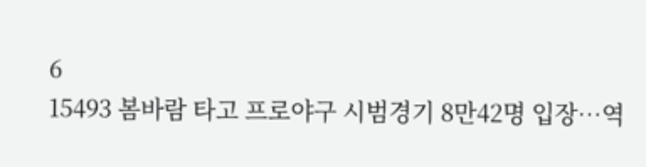6
15493 봄바람 타고 프로야구 시범경기 8만42명 입장…역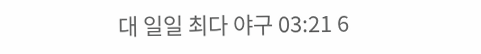대 일일 최다 야구 03:21 6